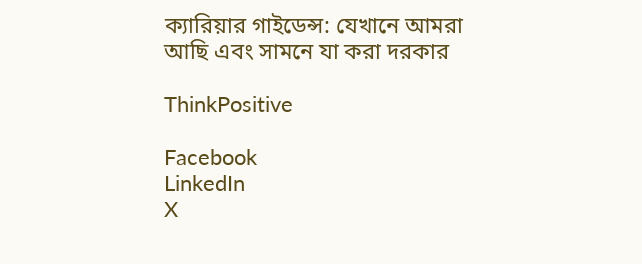ক্যারিয়ার গাইডেন্স: যেখানে আমরা আছি এবং সামনে যা করা দরকার

ThinkPositive

Facebook
LinkedIn
X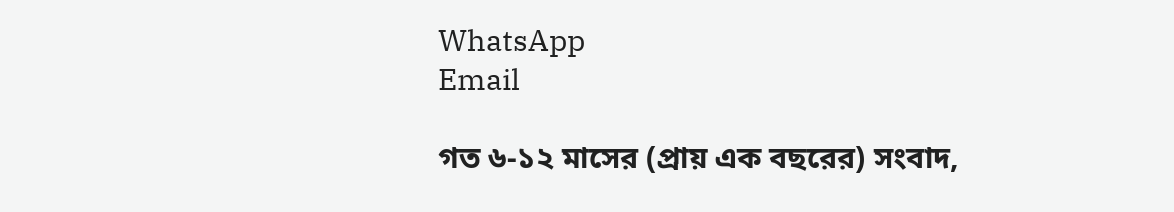WhatsApp
Email

গত ৬-১২ মাসের (প্রায় এক বছরের) সংবাদ,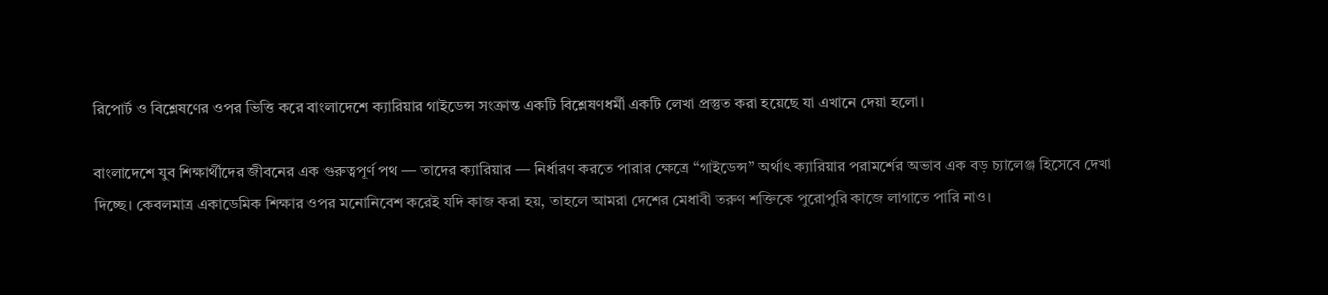রিপোর্ট ও বিশ্লেষণের ওপর ভিত্তি করে বাংলাদেশে ক্যারিয়ার গাইডেন্স সংক্রান্ত একটি বিশ্লেষণধর্মী একটি লেখা প্রস্তুত করা হয়েছে যা এখানে দেয়া হলো।

বাংলাদেশে যুব শিক্ষার্থীদের জীবনের এক গুরুত্বপূর্ণ পথ — তাদের ক্যারিয়ার — নির্ধারণ করতে পারার ক্ষেত্রে “গাইডেন্স” অর্থাৎ ক্যারিয়ার পরামর্শের অভাব এক বড় চ্যালেঞ্জ হিসেবে দেখা দিচ্ছে। কেবলমাত্র একাডেমিক শিক্ষার ওপর মনোনিবেশ করেই যদি কাজ করা হয়, তাহলে আমরা দেশের মেধাবী তরুণ শক্তিকে পুরোপুরি কাজে লাগাতে পারি নাও।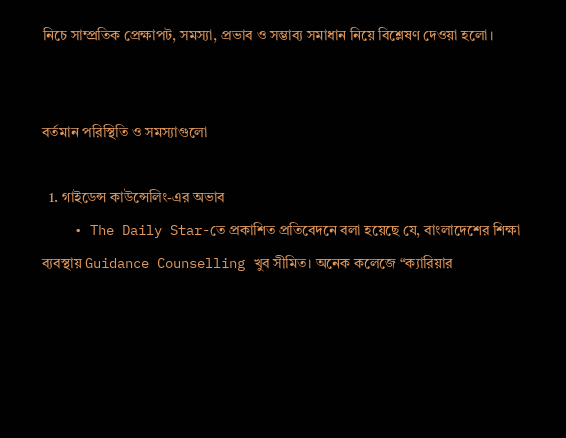নিচে সাম্প্রতিক প্রেক্ষাপট, সমস্যা, প্রভাব ও সম্ভাব্য সমাধান নিয়ে বিশ্লেষণ দেওয়া হলো।


বর্তমান পরিস্থিতি ও সমস্যাগুলো

  1. গাইডেন্স কাউন্সেলিং-এর অভাব
    • The Daily Star-তে প্রকাশিত প্রতিবেদনে বলা হয়েছে যে, বাংলাদেশের শিক্ষা ব্যবস্থায় Guidance Counselling খুব সীমিত। অনেক কলেজে “ক্যারিয়ার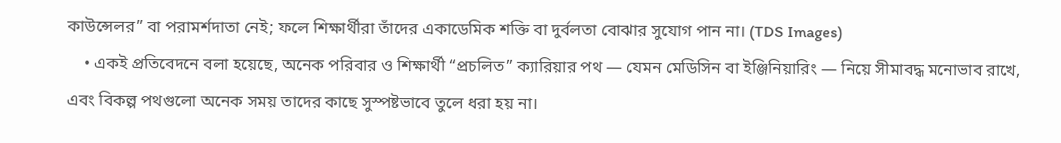কাউন্সেলর” বা পরামর্শদাতা নেই; ফলে শিক্ষার্থীরা তাঁদের একাডেমিক শক্তি বা দুর্বলতা বোঝার সুযোগ পান না। (TDS Images)
    • একই প্রতিবেদনে বলা হয়েছে, অনেক পরিবার ও শিক্ষার্থী “প্রচলিত” ক্যারিয়ার পথ — যেমন মেডিসিন বা ইঞ্জিনিয়ারিং — নিয়ে সীমাবদ্ধ মনোভাব রাখে, এবং বিকল্প পথগুলো অনেক সময় তাদের কাছে সুস্পষ্টভাবে তুলে ধরা হয় না।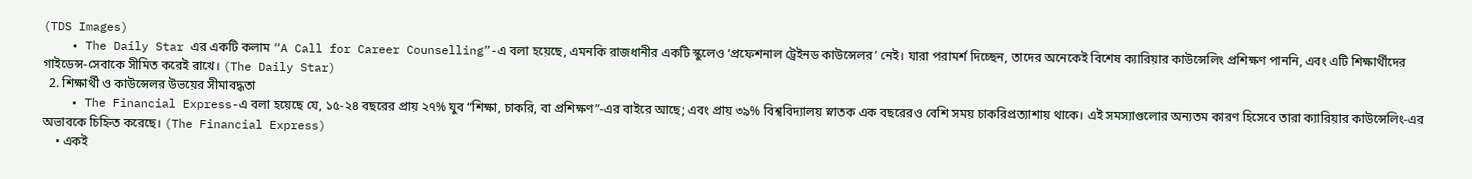(TDS Images)
    • The Daily Star এর একটি কলাম “A Call for Career Counselling”-এ বলা হয়েছে, এমনকি রাজধানীর একটি স্কুলেও ‘প্রফেশনাল ট্রেইনড কাউন্সেলর’ নেই। যারা পরামর্শ দিচ্ছেন, তাদের অনেকেই বিশেষ ক্যারিয়ার কাউন্সেলিং প্রশিক্ষণ পাননি, এবং এটি শিক্ষার্থীদের গাইডেন্স-সেবাকে সীমিত করেই রাখে। (The Daily Star)
  2. শিক্ষার্থী ও কাউন্সেলর উভয়ের সীমাবদ্ধতা
    • The Financial Express-এ বলা হয়েছে যে, ১৫-২৪ বছরের প্রায় ২৭% যুব “শিক্ষা, চাকরি, বা প্রশিক্ষণ”-এর বাইরে আছে; এবং প্রায় ৩৯% বিশ্ববিদ্যালয় স্নাতক এক বছরেরও বেশি সময় চাকরিপ্রত্যাশায় থাকে। এই সমস্যাগুলোর অন্যতম কারণ হিসেবে তারা ক্যারিয়ার কাউন্সেলিং-এর অভাবকে চিহ্নিত করেছে। (The Financial Express)
    • একই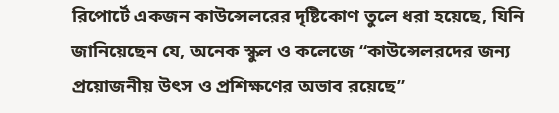রিপোর্টে একজন কাউন্সেলরের দৃষ্টিকোণ তুলে ধরা হয়েছে, যিনি জানিয়েছেন যে, অনেক স্কুল ও কলেজে “কাউন্সেলরদের জন্য প্রয়োজনীয় উৎস ও প্রশিক্ষণের অভাব রয়েছে”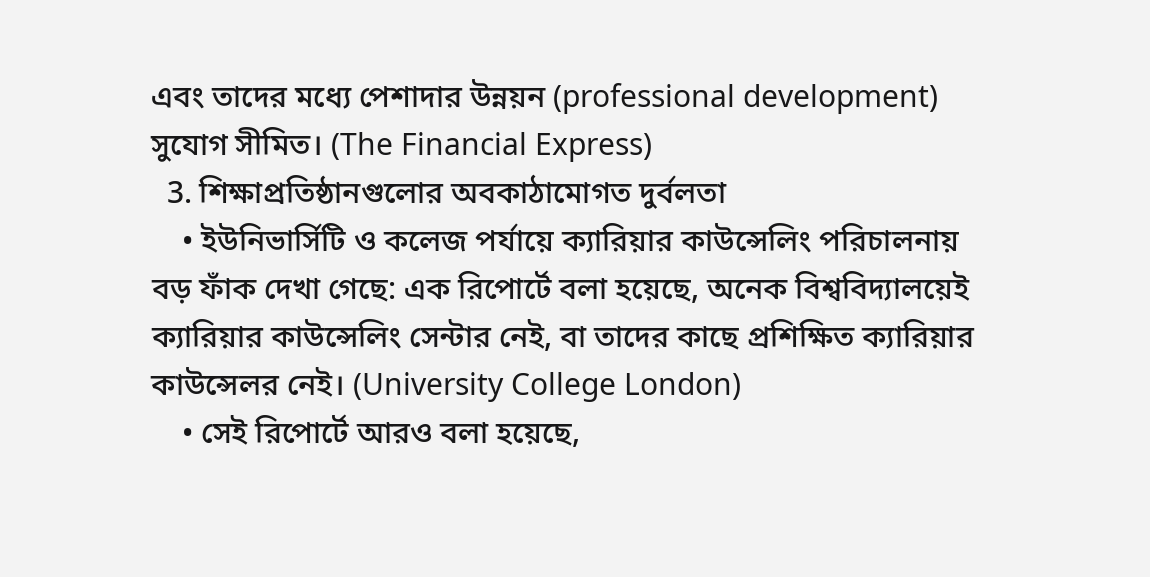এবং তাদের মধ্যে পেশাদার উন্নয়ন (professional development) সুযোগ সীমিত। (The Financial Express)
  3. শিক্ষাপ্রতিষ্ঠানগুলোর অবকাঠামোগত দুর্বলতা
    • ইউনিভার্সিটি ও কলেজ পর্যায়ে ক্যারিয়ার কাউন্সেলিং পরিচালনায় বড় ফাঁক দেখা গেছে: এক রিপোর্টে বলা হয়েছে, অনেক বিশ্ববিদ্যালয়েই ক্যারিয়ার কাউন্সেলিং সেন্টার নেই, বা তাদের কাছে প্রশিক্ষিত ক্যারিয়ার কাউন্সেলর নেই। (University College London)
    • সেই রিপোর্টে আরও বলা হয়েছে,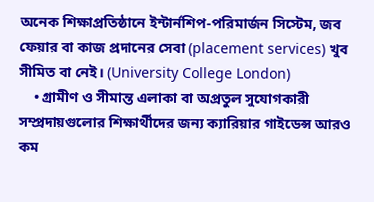অনেক শিক্ষাপ্রতিষ্ঠানে ইন্টার্নশিপ-পরিমার্জন সিস্টেম, জব ফেয়ার বা কাজ প্রদানের সেবা (placement services) খুব সীমিত বা নেই। (University College London)
    • গ্রামীণ ও সীমান্ত এলাকা বা অপ্রতুল সুযোগকারী সম্প্রদায়গুলোর শিক্ষার্থীদের জন্য ক্যারিয়ার গাইডেন্স আরও কম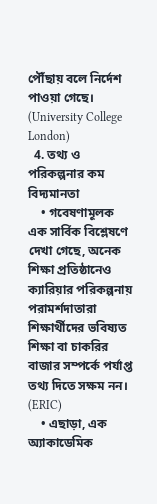পৌঁছায় বলে নির্দেশ পাওয়া গেছে। (University College London)
  4. তথ্য ও পরিকল্পনার কম বিদ্যমানতা
    • গবেষণামূলক এক সার্বিক বিশ্লেষণে দেখা গেছে, অনেক শিক্ষা প্রতিষ্ঠানেও ক্যারিয়ার পরিকল্পনায় পরামর্শদাতারা শিক্ষার্থীদের ভবিষ্যত শিক্ষা বা চাকরির বাজার সম্পর্কে পর্যাপ্ত তথ্য দিতে সক্ষম নন। (ERIC)
    • এছাড়া, এক অ্যাকাডেমিক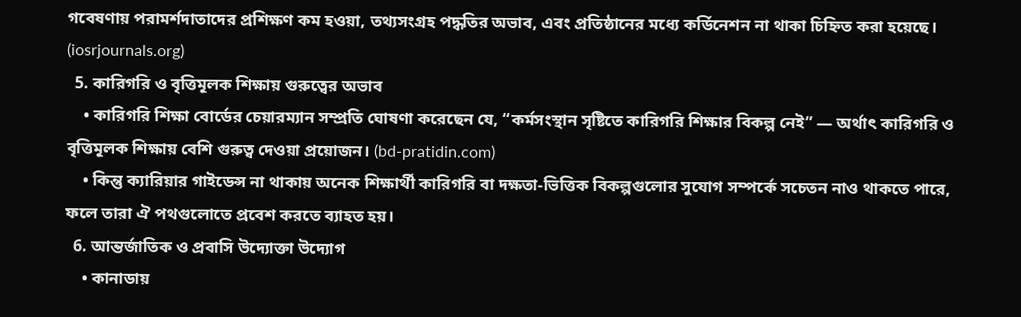গবেষণায় পরামর্শদাতাদের প্রশিক্ষণ কম হওয়া, তথ্যসংগ্রহ পদ্ধতির অভাব, এবং প্রতিষ্ঠানের মধ্যে কর্ডিনেশন না থাকা চিহ্নিত করা হয়েছে। (iosrjournals.org)
  5. কারিগরি ও বৃত্তিমূলক শিক্ষায় গুরুত্বের অভাব
    • কারিগরি শিক্ষা বোর্ডের চেয়ারম্যান সম্প্রতি ঘোষণা করেছেন যে, “কর্মসংস্থান সৃষ্টিতে কারিগরি শিক্ষার বিকল্প নেই” — অর্থাৎ কারিগরি ও বৃত্তিমূলক শিক্ষায় বেশি গুরুত্ব দেওয়া প্রয়োজন। (bd-pratidin.com)
    • কিন্তু ক্যারিয়ার গাইডেন্স না থাকায় অনেক শিক্ষার্থী কারিগরি বা দক্ষতা-ভিত্তিক বিকল্পগুলোর সুযোগ সম্পর্কে সচেতন নাও থাকতে পারে, ফলে তারা ঐ পথগুলোতে প্রবেশ করতে ব্যাহত হয়।
  6. আন্তর্জাতিক ও প্রবাসি উদ্যোক্তা উদ্যোগ
    • কানাডায়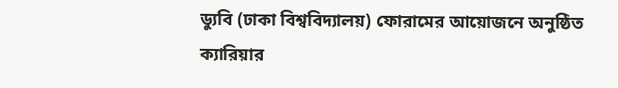ড্যুবি (ঢাকা বিশ্ববিদ্যালয়) ফোরামের আয়োজনে অনুষ্ঠিত ক্যারিয়ার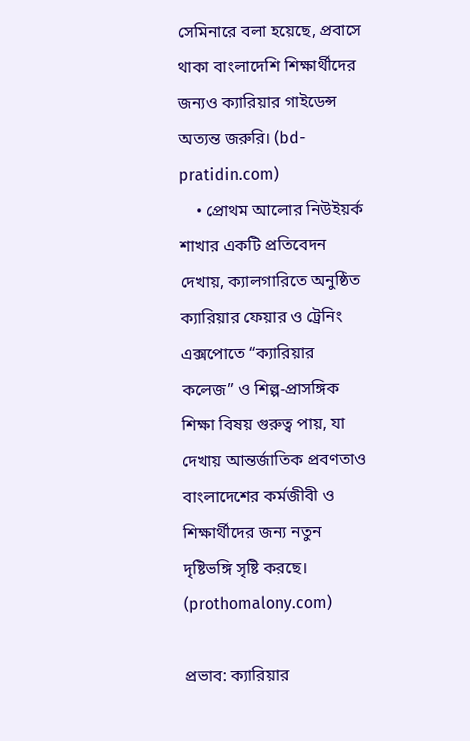সেমিনারে বলা হয়েছে, প্রবাসে থাকা বাংলাদেশি শিক্ষার্থীদের জন্যও ক্যারিয়ার গাইডেন্স অত্যন্ত জরুরি। (bd-pratidin.com)
    • প্রোথম আলোর নিউইয়র্ক শাখার একটি প্রতিবেদন দেখায়, ক্যালগারিতে অনুষ্ঠিত ক্যারিয়ার ফেয়ার ও ট্রেনিং এক্সপোতে “ক্যারিয়ার কলেজ” ও শিল্প-প্রাসঙ্গিক শিক্ষা বিষয় গুরুত্ব পায়, যা দেখায় আন্তর্জাতিক প্রবণতাও বাংলাদেশের কর্মজীবী ও শিক্ষার্থীদের জন্য নতুন দৃষ্টিভঙ্গি সৃষ্টি করছে। (prothomalony.com)

প্রভাব: ক্যারিয়ার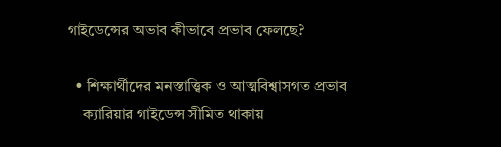গাইডেন্সের অভাব কীভাবে প্রভাব ফেলছে?

  • শিক্ষার্থীদের মনস্তাত্ত্বিক ও আত্মবিশ্বাসগত প্রভাব
    ক্যারিয়ার গাইডেন্স সীমিত থাকায়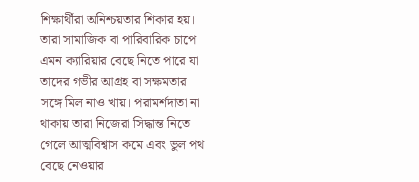শিক্ষার্থীরা অনিশ্চয়তার শিকার হয়। তারা সামাজিক বা পারিবারিক চাপে এমন ক্যারিয়ার বেছে নিতে পারে যা তাদের গভীর আগ্রহ বা সক্ষমতার সঙ্গে মিল নাও খায়। পরামর্শদাতা না থাকায় তারা নিজেরা সিদ্ধান্ত নিতে গেলে আত্মবিশ্বাস কমে এবং ভুল পথ বেছে নেওয়ার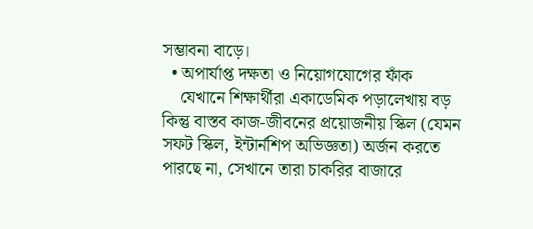সম্ভাবনা বাড়ে।
  • অপার্যাপ্ত দক্ষতা ও নিয়োগযোগের ফাঁক
    যেখানে শিক্ষার্থীরা একাডেমিক পড়ালেখায় বড় কিন্তু বাস্তব কাজ-জীবনের প্রয়োজনীয় স্কিল (যেমন সফট স্কিল, ইন্টার্নশিপ অভিজ্ঞতা) অর্জন করতে পারছে না, সেখানে তারা চাকরির বাজারে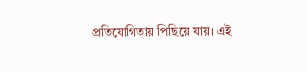প্রতিযোগিতায় পিছিয়ে যায়। এই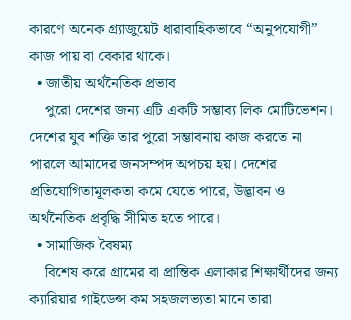কারণে অনেক গ্র্যাজুয়েট ধারাবাহিকভাবে “অনুপযোগী” কাজ পায় বা বেকার থাকে।
  • জাতীয় অর্থনৈতিক প্রভাব
    পুরো দেশের জন্য এটি একটি সম্ভাব্য লিক মোটিভেশন। দেশের যুব শক্তি তার পুরো সম্ভাবনায় কাজ করতে না পারলে আমাদের জনসম্পদ অপচয় হয়। দেশের প্রতিযোগিতামূলকতা কমে যেতে পারে, উদ্ভাবন ও অর্থনৈতিক প্রবৃদ্ধি সীমিত হতে পারে।
  • সামাজিক বৈষম্য
    বিশেষ করে গ্রামের বা প্রান্তিক এলাকার শিক্ষার্থীদের জন্য ক্যারিয়ার গাইডেন্স কম সহজলভ্যতা মানে তারা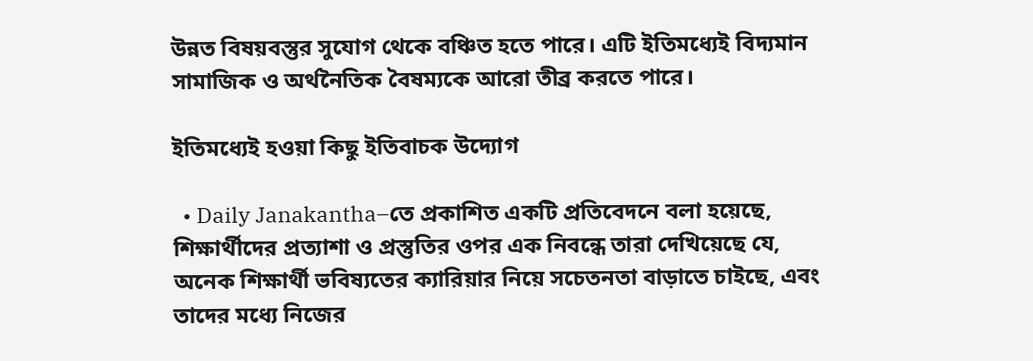উন্নত বিষয়বস্তুর সুযোগ থেকে বঞ্চিত হতে পারে। এটি ইতিমধ্যেই বিদ্যমান সামাজিক ও অর্থনৈতিক বৈষম্যকে আরো তীব্র করতে পারে।

ইতিমধ্যেই হওয়া কিছু ইতিবাচক উদ্যোগ

  • Daily Janakantha–তে প্রকাশিত একটি প্রতিবেদনে বলা হয়েছে, শিক্ষার্থীদের প্রত্যাশা ও প্রস্তুতির ওপর এক নিবন্ধে তারা দেখিয়েছে যে, অনেক শিক্ষার্থী ভবিষ্যতের ক্যারিয়ার নিয়ে সচেতনতা বাড়াতে চাইছে, এবং তাদের মধ্যে নিজের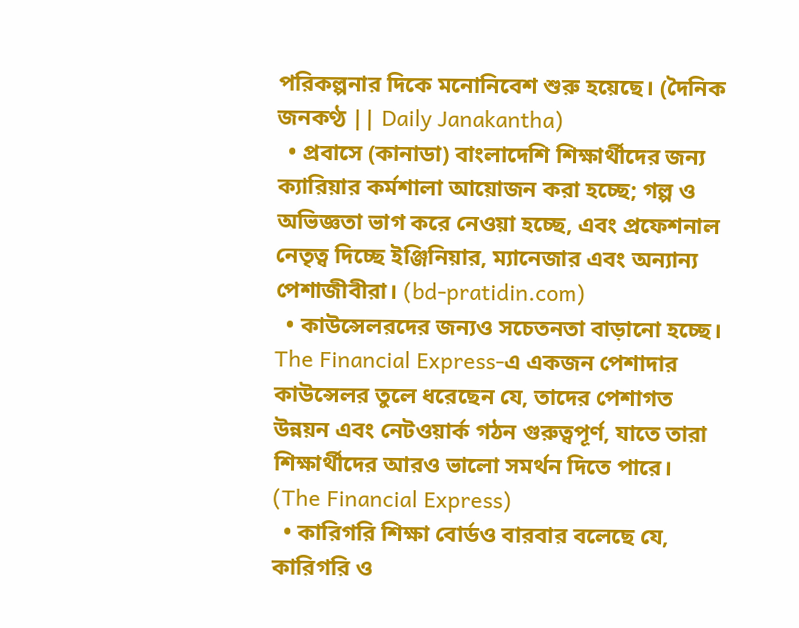পরিকল্পনার দিকে মনোনিবেশ শুরু হয়েছে। (দৈনিক জনকণ্ঠ || Daily Janakantha)
  • প্রবাসে (কানাডা) বাংলাদেশি শিক্ষার্থীদের জন্য ক্যারিয়ার কর্মশালা আয়োজন করা হচ্ছে; গল্প ও অভিজ্ঞতা ভাগ করে নেওয়া হচ্ছে, এবং প্রফেশনাল নেতৃত্ব দিচ্ছে ইঞ্জিনিয়ার, ম্যানেজার এবং অন্যান্য পেশাজীবীরা। (bd-pratidin.com)
  • কাউন্সেলরদের জন্যও সচেতনতা বাড়ানো হচ্ছে। The Financial Express-এ একজন পেশাদার কাউন্সেলর তুলে ধরেছেন যে, তাদের পেশাগত উন্নয়ন এবং নেটওয়ার্ক গঠন গুরুত্বপূর্ণ, যাতে তারা শিক্ষার্থীদের আরও ভালো সমর্থন দিতে পারে। (The Financial Express)
  • কারিগরি শিক্ষা বোর্ডও বারবার বলেছে যে, কারিগরি ও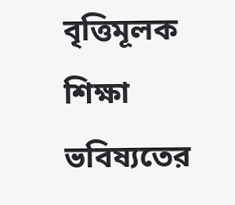বৃত্তিমূলক শিক্ষা ভবিষ্যতের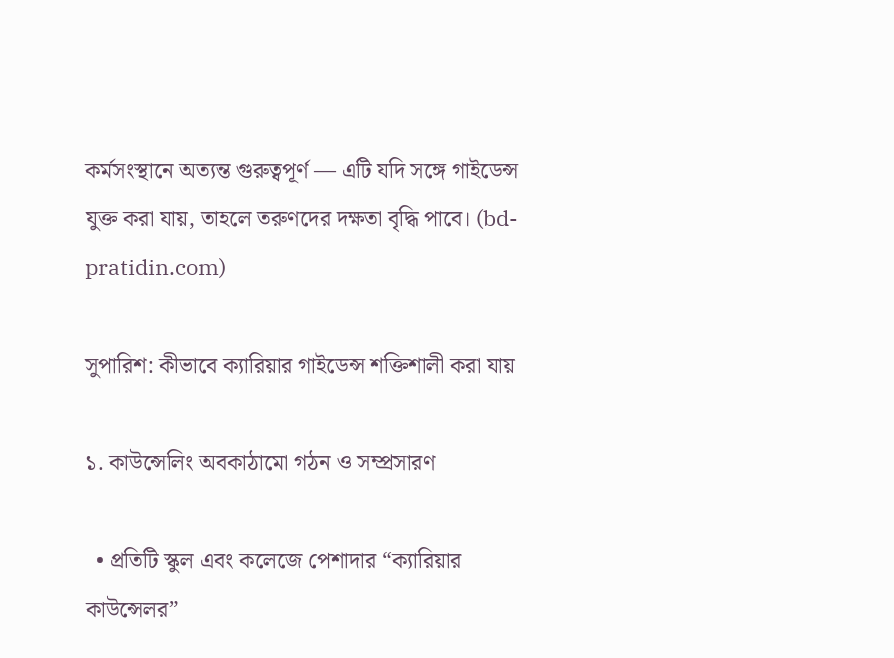কর্মসংস্থানে অত্যন্ত গুরুত্বপূর্ণ — এটি যদি সঙ্গে গাইডেন্স যুক্ত করা যায়, তাহলে তরুণদের দক্ষতা বৃদ্ধি পাবে। (bd-pratidin.com)

সুপারিশ: কীভাবে ক্যারিয়ার গাইডেন্স শক্তিশালী করা যায়

১. কাউন্সেলিং অবকাঠামো গঠন ও সম্প্রসারণ

  • প্রতিটি স্কুল এবং কলেজে পেশাদার “ক্যারিয়ার কাউন্সেলর”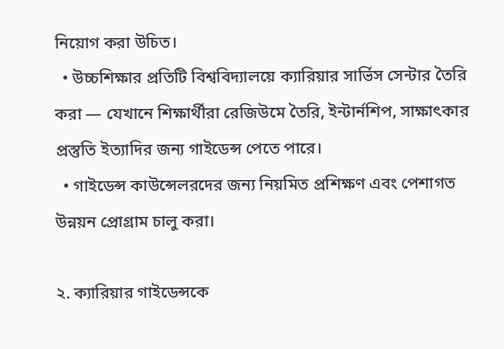নিয়োগ করা উচিত।
  • উচ্চশিক্ষার প্রতিটি বিশ্ববিদ্যালয়ে ক্যারিয়ার সার্ভিস সেন্টার তৈরি করা — যেখানে শিক্ষার্থীরা রেজিউমে তৈরি, ইন্টার্নশিপ, সাক্ষাৎকার প্রস্তুতি ইত্যাদির জন্য গাইডেন্স পেতে পারে।
  • গাইডেন্স কাউন্সেলরদের জন্য নিয়মিত প্রশিক্ষণ এবং পেশাগত উন্নয়ন প্রোগ্রাম চালু করা।

২. ক্যারিয়ার গাইডেন্সকে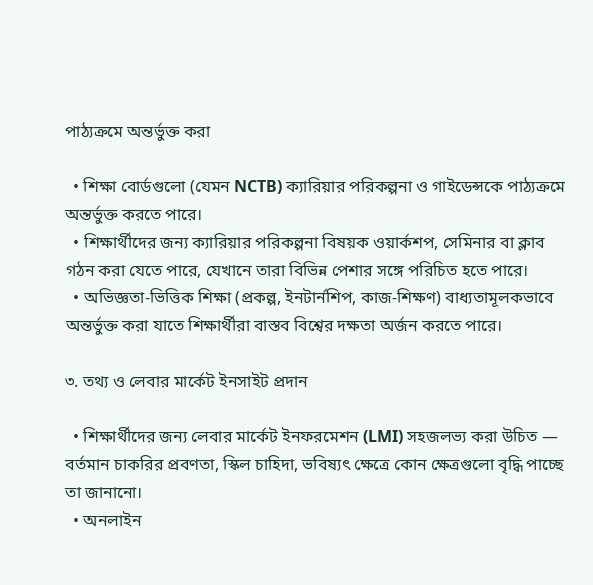পাঠ্যক্রমে অন্তর্ভুক্ত করা

  • শিক্ষা বোর্ডগুলো (যেমন NCTB) ক্যারিয়ার পরিকল্পনা ও গাইডেন্সকে পাঠ্যক্রমে অন্তর্ভুক্ত করতে পারে।
  • শিক্ষার্থীদের জন্য ক্যারিয়ার পরিকল্পনা বিষয়ক ওয়ার্কশপ, সেমিনার বা ক্লাব গঠন করা যেতে পারে, যেখানে তারা বিভিন্ন পেশার সঙ্গে পরিচিত হতে পারে।
  • অভিজ্ঞতা-ভিত্তিক শিক্ষা (প্রকল্প, ইনটার্নশিপ, কাজ-শিক্ষণ) বাধ্যতামূলকভাবে অন্তর্ভুক্ত করা যাতে শিক্ষার্থীরা বাস্তব বিশ্বের দক্ষতা অর্জন করতে পারে।

৩. তথ্য ও লেবার মার্কেট ইনসাইট প্রদান

  • শিক্ষার্থীদের জন্য লেবার মার্কেট ইনফরমেশন (LMI) সহজলভ্য করা উচিত — বর্তমান চাকরির প্রবণতা, স্কিল চাহিদা, ভবিষ্যৎ ক্ষেত্রে কোন ক্ষেত্রগুলো বৃদ্ধি পাচ্ছে তা জানানো।
  • অনলাইন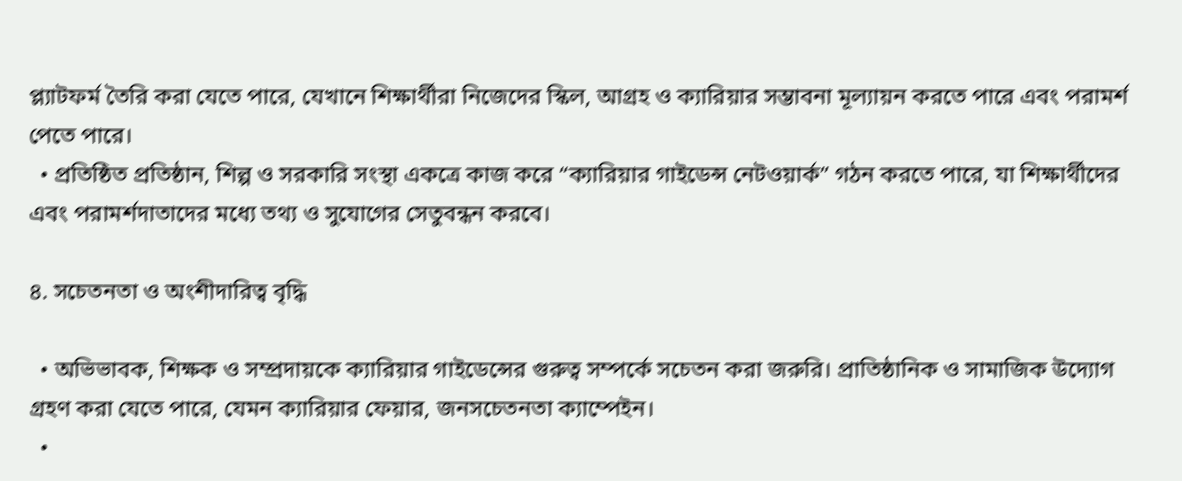প্ল্যাটফর্ম তৈরি করা যেতে পারে, যেখানে শিক্ষার্থীরা নিজেদের স্কিল, আগ্রহ ও ক্যারিয়ার সম্ভাবনা মূল্যায়ন করতে পারে এবং পরামর্শ পেতে পারে।
  • প্রতিষ্ঠিত প্রতিষ্ঠান, শিল্প ও সরকারি সংস্থা একত্রে কাজ করে “ক্যারিয়ার গাইডেন্স নেটওয়ার্ক” গঠন করতে পারে, যা শিক্ষার্থীদের এবং পরামর্শদাতাদের মধ্যে তথ্য ও সুযোগের সেতুবন্ধন করবে।

৪. সচেতনতা ও অংশীদারিত্ব বৃদ্ধি

  • অভিভাবক, শিক্ষক ও সম্প্রদায়কে ক্যারিয়ার গাইডেন্সের গুরুত্ব সম্পর্কে সচেতন করা জরুরি। প্রাতিষ্ঠানিক ও সামাজিক উদ্যোগ গ্রহণ করা যেতে পারে, যেমন ক্যারিয়ার ফেয়ার, জনসচেতনতা ক্যাম্পেইন।
  •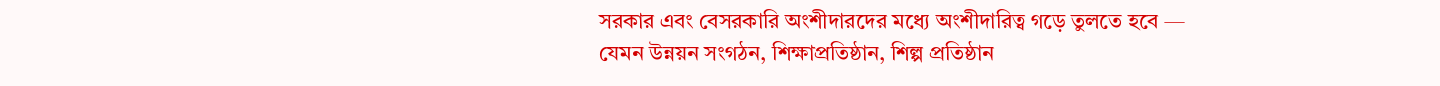সরকার এবং বেসরকারি অংশীদারদের মধ্যে অংশীদারিত্ব গড়ে তুলতে হবে — যেমন উন্নয়ন সংগঠন, শিক্ষাপ্রতিষ্ঠান, শিল্প প্রতিষ্ঠান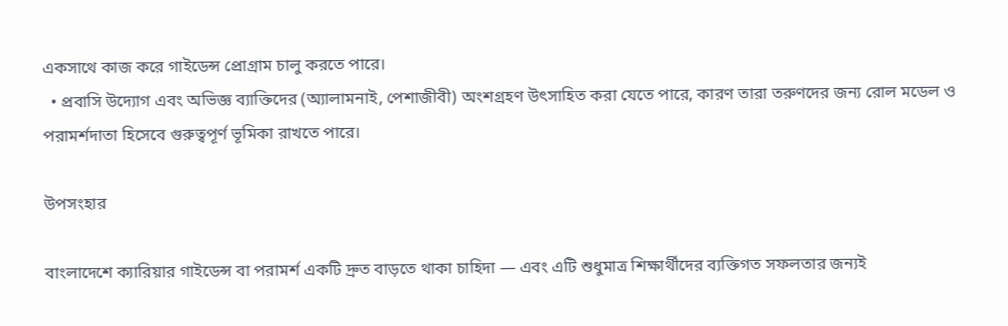একসাথে কাজ করে গাইডেন্স প্রোগ্রাম চালু করতে পারে।
  • প্রবাসি উদ্যোগ এবং অভিজ্ঞ ব্যাক্তিদের (অ্যালামনাই, পেশাজীবী) অংশগ্রহণ উৎসাহিত করা যেতে পারে, কারণ তারা তরুণদের জন্য রোল মডেল ও পরামর্শদাতা হিসেবে গুরুত্বপূর্ণ ভূমিকা রাখতে পারে।

উপসংহার

বাংলাদেশে ক্যারিয়ার গাইডেন্স বা পরামর্শ একটি দ্রুত বাড়তে থাকা চাহিদা — এবং এটি শুধুমাত্র শিক্ষার্থীদের ব্যক্তিগত সফলতার জন্যই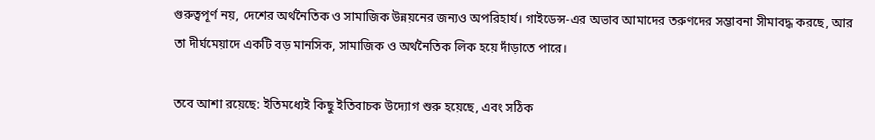গুরুত্বপূর্ণ নয়, দেশের অর্থনৈতিক ও সামাজিক উন্নয়নের জন্যও অপরিহার্য। গাইডেন্স-এর অভাব আমাদের তরুণদের সম্ভাবনা সীমাবদ্ধ করছে, আর তা দীর্ঘমেয়াদে একটি বড় মানসিক, সামাজিক ও অর্থনৈতিক লিক হয়ে দাঁড়াতে পারে।

তবে আশা রয়েছে: ইতিমধ্যেই কিছু ইতিবাচক উদ্যোগ শুরু হয়েছে, এবং সঠিক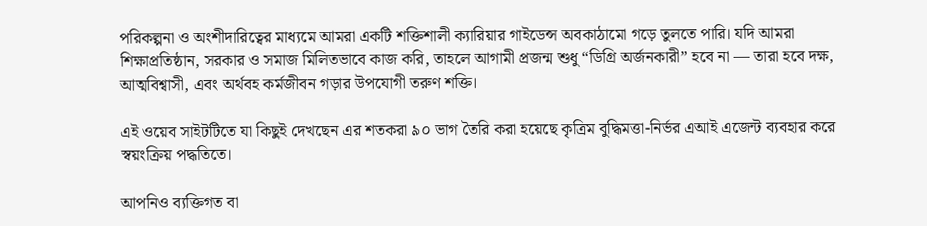পরিকল্পনা ও অংশীদারিত্বের মাধ্যমে আমরা একটি শক্তিশালী ক্যারিয়ার গাইডেন্স অবকাঠামো গড়ে তুলতে পারি। যদি আমরা শিক্ষাপ্রতিষ্ঠান, সরকার ও সমাজ মিলিতভাবে কাজ করি, তাহলে আগামী প্রজন্ম শুধু “ডিগ্রি অর্জনকারী” হবে না — তারা হবে দক্ষ, আত্মবিশ্বাসী, এবং অর্থবহ কর্মজীবন গড়ার উপযোগী তরুণ শক্তি।

এই ওয়েব সাইটটিতে যা কিছুই দেখছেন এর শতকরা ৯০ ভাগ তৈরি করা হয়েছে কৃত্রিম বুদ্ধিমত্তা-নির্ভর এআই এজেন্ট ব্যবহার করে স্বয়ংক্রিয় পদ্ধতিতে।

আপনিও ব্যক্তিগত বা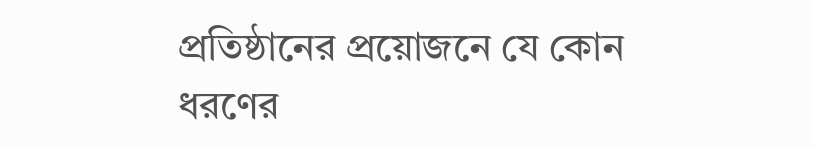প্রতিষ্ঠানের প্রয়োজনে যে কোন ধরণের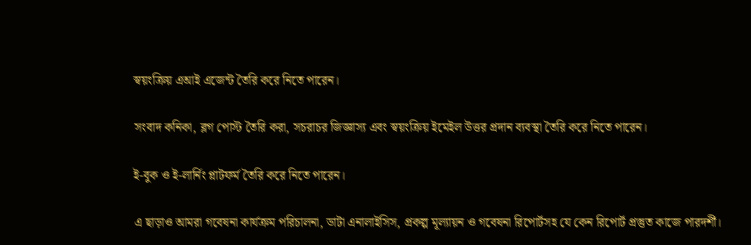স্বয়ংক্রিয় এআই এজেন্ট তৈরি করে নিতে পারেন।

সংবাদ কনিকা, ব্লগ পোস্ট তৈরি করা, সচরাচর জিজ্ঞাস্য এবং স্বয়ংক্রিয় ইমেইল উত্তর প্রদান ব্যবস্থা তৈরি করে নিতে পারেন।

ই-বুক ও ই-লার্নিং প্লাটফর্ম তৈরি করে নিতে পারেন।

এ ছাড়াও আমরা গবেষনা কার্যক্রম পরিচালনা, ডাটা এনালাইসিস, প্রকল্প মূল্যায়ন ও গবেষনা রিপোর্টসহ যে কেন রিপোর্ট প্রস্তুত কাজে পারদর্শী।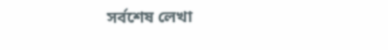সর্বশেষ লেখা